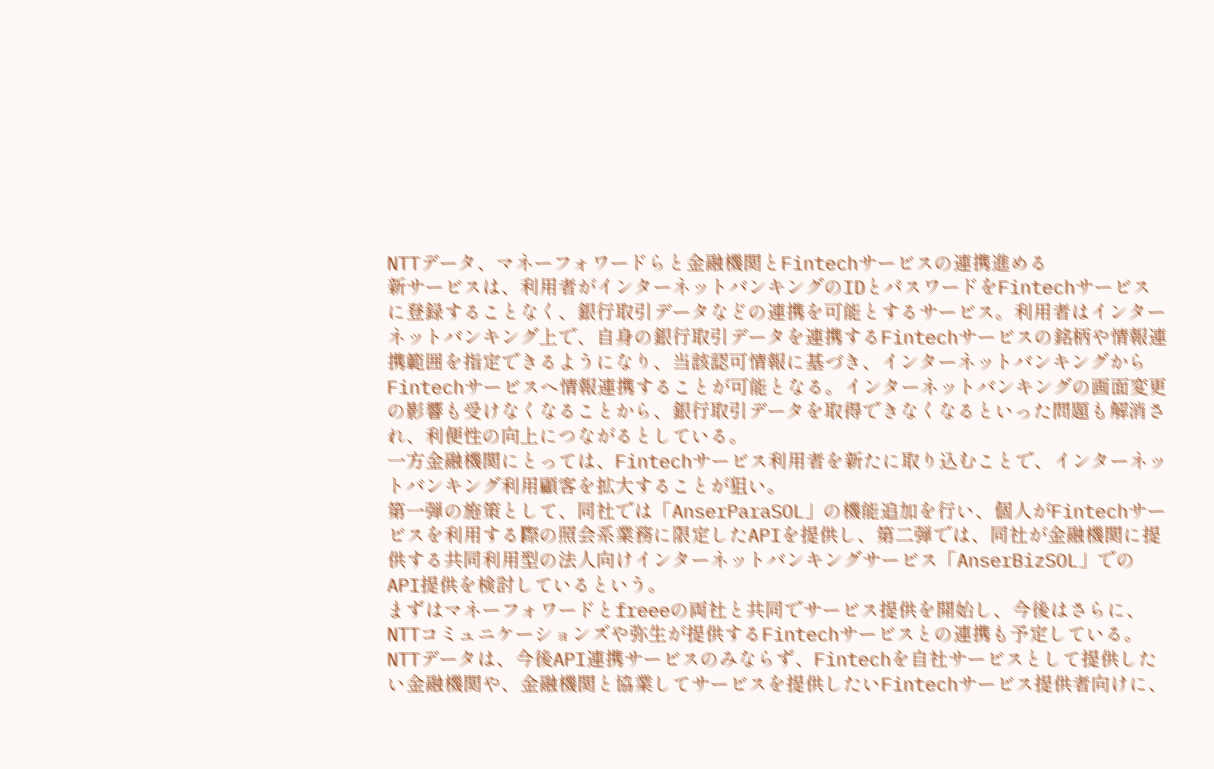NTTデータ、マネーフォワードらと金融機関とFintechサービスの連携進める
新サービスは、利用者がインターネットバンキングのIDとパスワードをFintechサービスに登録することなく、銀行取引データなどの連携を可能とするサービス。利用者はインターネットバンキング上で、自身の銀行取引データを連携するFintechサービスの銘柄や情報連携範囲を指定できるようになり、当該認可情報に基づき、インターネットバンキングからFintechサービスへ情報連携することが可能となる。インターネットバンキングの画面変更の影響も受けなくなることから、銀行取引データを取得できなくなるといった問題も解消され、利便性の向上につながるとしている。
一方金融機関にとっては、Fintechサービス利用者を新たに取り込むことで、インターネットバンキング利用顧客を拡大することが狙い。
第一弾の施策として、同社では「AnserParaSOL」の機能追加を行い、個人がFintechサービスを利用する際の照会系業務に限定したAPIを提供し、第二弾では、同社が金融機関に提供する共同利用型の法人向けインターネットバンキングサービス「AnserBizSOL」でのAPI提供を検討しているという。
まずはマネーフォワードとfreeeの両社と共同でサービス提供を開始し、今後はさらに、NTTコミュニケーションズや弥生が提供するFintechサービスとの連携も予定している。
NTTデータは、今後API連携サービスのみならず、Fintechを自社サービスとして提供したい金融機関や、金融機関と協業してサービスを提供したいFintechサービス提供者向けに、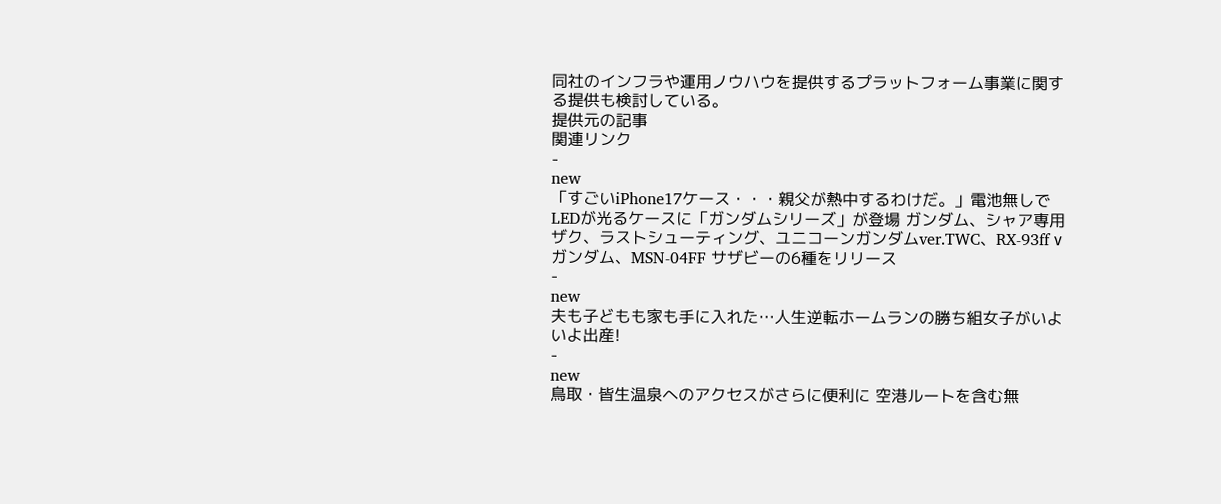同社のインフラや運用ノウハウを提供するプラットフォーム事業に関する提供も検討している。
提供元の記事
関連リンク
-
new
「すごいiPhone17ケース・・・親父が熱中するわけだ。」電池無しでLEDが光るケースに「ガンダムシリーズ」が登場 ガンダム、シャア専用ザク、ラストシューティング、ユニコーンガンダムver.TWC、RX-93ff νガンダム、MSN-04FF サザビーの6種をリリース
-
new
夫も子どもも家も手に入れた…人生逆転ホームランの勝ち組女子がいよいよ出産!
-
new
鳥取・皆生温泉へのアクセスがさらに便利に 空港ルートを含む無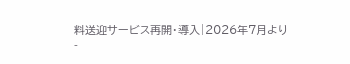料送迎サービス再開・導入|2026年7月より
-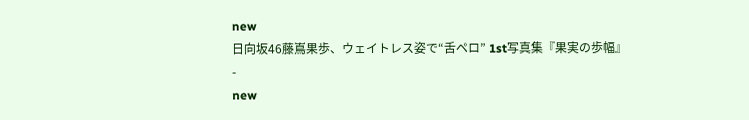new
日向坂46藤嶌果歩、ウェイトレス姿で“舌ペロ” 1st写真集『果実の歩幅』
-
new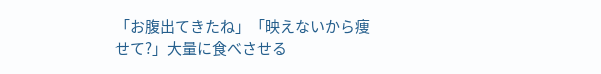「お腹出てきたね」「映えないから痩せて?」大量に食べさせる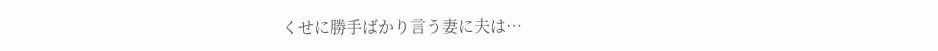くせに勝手ばかり言う妻に夫は…